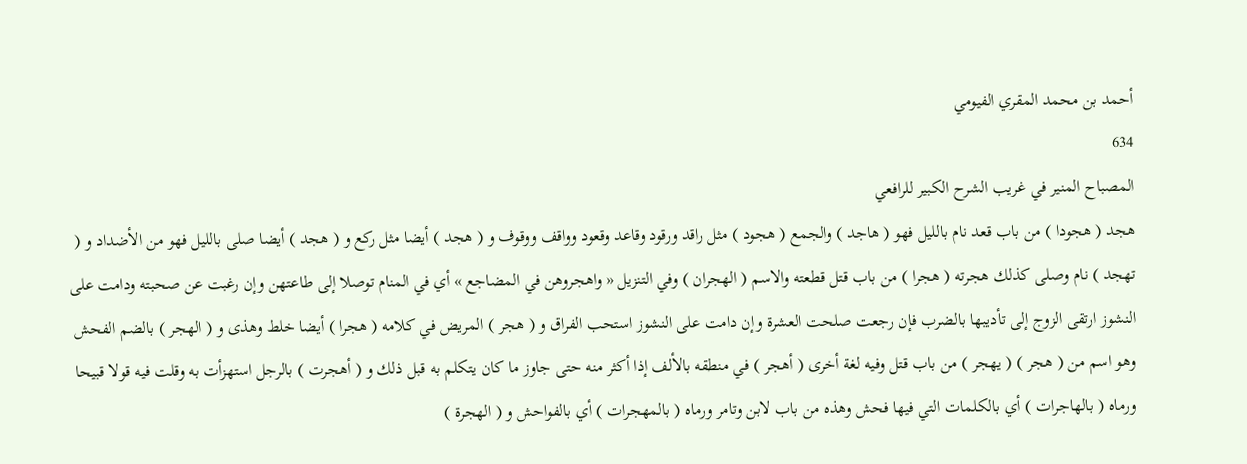أحمد بن محمد المقري الفيومي
634
المصباح المنير في غريب الشرح الكبير للرافعي
هجد ( هجودا ) من باب قعد نام بالليل فهو ( هاجد ) والجمع ( هجود ) مثل راقد ورقود وقاعد وقعود وواقف ووقوف و ( هجد ) أيضا مثل ركع و ( هجد ) أيضا صلى بالليل فهو من الأضداد و ( تهجد ) نام وصلى كذلك هجرته ( هجرا ) من باب قتل قطعته والاسم ( الهجران ) وفي التنزيل « واهجروهن في المضاجع » أي في المنام توصلا إلى طاعتهن وإن رغبت عن صحبته ودامت على النشوز ارتقى الزوج إلى تأديبها بالضرب فإن رجعت صلحت العشرة وإن دامت على النشوز استحب الفراق و ( هجر ) المريض في كلامه ( هجرا ) أيضا خلط وهذى و ( الهجر ) بالضم الفحش وهو اسم من ( هجر ) ( يهجر ) من باب قتل وفيه لغة أخرى ( أهجر ) في منطقه بالألف إذا أكثر منه حتى جاوز ما كان يتكلم به قبل ذلك و ( أهجرت ) بالرجل استهزأت به وقلت فيه قولا قبيحا ورماه ( بالهاجرات ) أي بالكلمات التي فيها فحش وهذه من باب لابن وتامر ورماه ( بالمهجرات ) أي بالفواحش و ( الهجرة )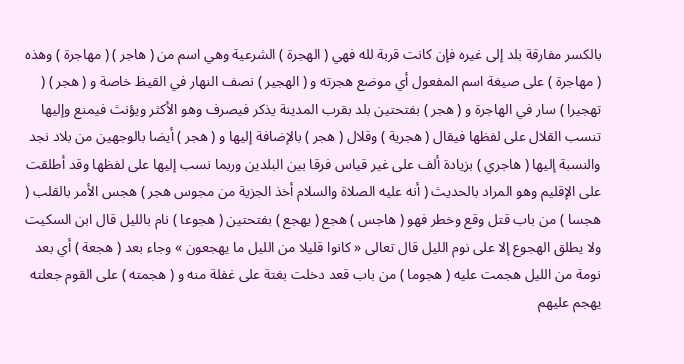بالكسر مفارقة بلد إلى غيره فإن كانت قربة لله فهي ( الهجرة ) الشرعية وهي اسم من ( هاجر ) ( مهاجرة ) وهذه ( مهاجرة ) على صيغة اسم المفعول أي موضع هجرته و ( الهجير ) نصف النهار في القيظ خاصة و ( هجر ) ( تهجيرا ) سار في الهاجرة و ( هجر ) بفتحتين بلد بقرب المدينة يذكر فيصرف وهو الأكثر ويؤنث فيمنع وإليها تنسب القلال على لفظها فيقال ( هجرية ) وقلال ( هجر ) بالإضافة إليها و ( هجر ) أيضا بالوجهين من بلاد نجد والنسبة إليها ( هاجري ) بزيادة ألف على غير قياس فرقا بين البلدين وربما نسب إليها على لفظها وقد أطلقت على الإقليم وهو المراد بالحديث ( أنه عليه الصلاة والسلام أخذ الجزية من مجوس هجر ) هجس الأمر بالقلب ( هجسا ) من باب قتل وقع وخطر فهو ( هاجس ) هجع ( يهجع ) بفتحتين ( هجوعا ) نام بالليل قال ابن السكيت ولا يطلق الهجوع إلا على نوم الليل قال تعالى « كانوا قليلا من الليل ما يهجعون » وجاء بعد ( هجعة ) أي بعد نومة من الليل هجمت عليه ( هجوما ) من باب قعد دخلت بغتة على غفلة منه و ( هجمته ) على القوم جعلته يهجم عليهم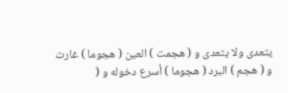يتعدى ولا يتعدى و ( هجمت ) العين ( هجوما ) غارت و ( هجم ) البرد ( هجوما ) أسرع دخوله و (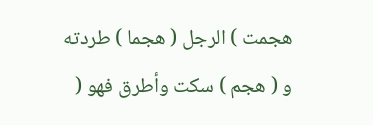هجمت ) الرجل ( هجما ) طردته و ( هجم ) سكت وأطرق فهو (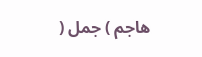هاجم ) جمل (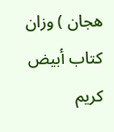هجان ) وزان كتاب أبيض كريم